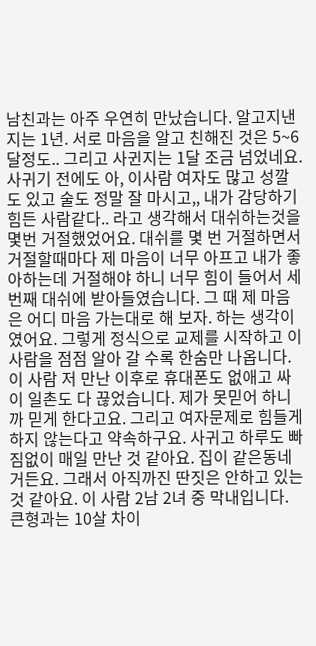남친과는 아주 우연히 만났습니다. 알고지낸지는 1년. 서로 마음을 알고 친해진 것은 5~6달정도.. 그리고 사귄지는 1달 조금 넘었네요. 사귀기 전에도 아, 이사람 여자도 많고 성깔도 있고 술도 정말 잘 마시고,, 내가 감당하기 힘든 사람같다.. 라고 생각해서 대쉬하는것을 몇번 거절했었어요. 대쉬를 몇 번 거절하면서 거절할때마다 제 마음이 너무 아프고 내가 좋아하는데 거절해야 하니 너무 힘이 들어서 세번째 대쉬에 받아들였습니다. 그 때 제 마음은 어디 마음 가는대로 해 보자. 하는 생각이였어요. 그렇게 정식으로 교제를 시작하고 이 사람을 점점 알아 갈 수록 한숨만 나옵니다. 이 사람 저 만난 이후로 휴대폰도 없애고 싸이 일촌도 다 끊었습니다. 제가 못믿어 하니까 믿게 한다고요. 그리고 여자문제로 힘들게 하지 않는다고 약속하구요. 사귀고 하루도 빠짐없이 매일 만난 것 같아요. 집이 같은동네거든요. 그래서 아직까진 딴짓은 안하고 있는 것 같아요. 이 사람 2남 2녀 중 막내입니다. 큰형과는 10살 차이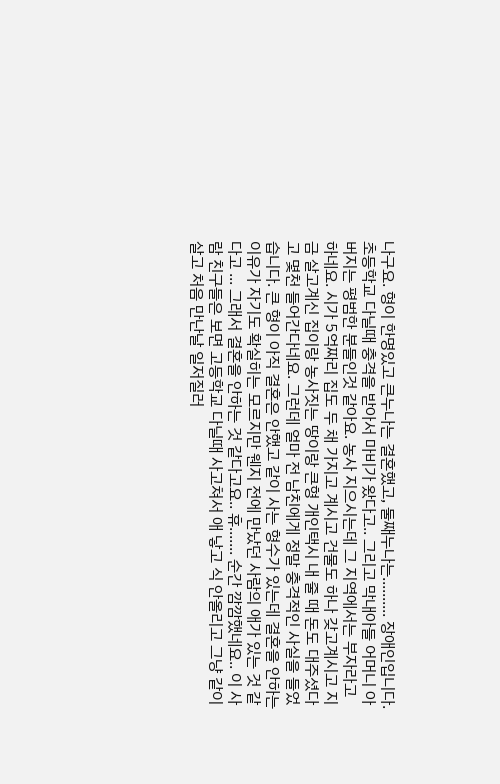나구요. 형이 한명있고 큰누나는 결혼했고, 둘째누나는.......... 장애인입니다. 초등학교 다닐때 충격을 받아서 마비가 왔다고.. 그리고 막내아들 어머니 아버지는 평범한 분들인것 같아요. 농사 지으시는데 그 지역에서는 부자라고 하네요. 시가 5억짜리 집도 두 채 가지고 계시고 건물도 하나 갖고계시고 지금 살고계신 집이랑 농사짓는 땅이랑 큰형 개인택시 내 줄 때 돈도 대주셨다고 몇천 들어간다네요. 그런데 얼마 전 남친에게 정말 충격적인 사실을 들었습니다. 큰 형이 아직 결혼은 안했고 같이 사는 형수가 있는데 결혼을 안하는 이유가 자기도 확실히는 모르지만 웬지 전에 만났던 사람의 애가 있는 것 같다고 ... 그래서 결혼을 안하는 것 같다고요.. 휴....... 순간 깜깜했네요.. 이 사람 친구들은 보면 고등학교 다닐때 사고쳐서 애 낳고 식 안올리고 그냥 같이 살고 처음 만난날 일저질러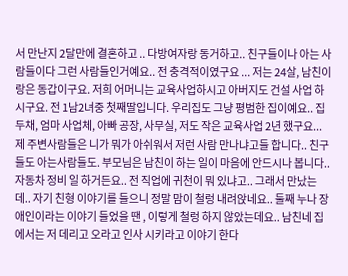서 만난지 2달만에 결혼하고 .. 다방여자랑 동거하고.. 친구들이나 아는 사람들이다 그런 사람들인거예요.. 전 충격적이였구요 ... 저는 24살, 남친이랑은 동갑이구요. 저희 어머니는 교육사업하시고 아버지도 건설 사업 하시구요. 전 1남2녀중 첫째딸입니다. 우리집도 그냥 평범한 집이예요.. 집 두채, 엄마 사업체, 아빠 공장, 사무실, 저도 작은 교육사업 2년 했구요... 제 주변사람들은 니가 뭐가 아쉬워서 저런 사람 만나냐고들 합니다.. 친구들도 아는사람들도. 부모님은 남친이 하는 일이 마음에 안드시나 봅니다.. 자동차 정비 일 하거든요.. 전 직업에 귀천이 뭐 있냐고.. 그래서 만났는데.. 자기 친형 이야기를 들으니 정말 맘이 철렁 내려앉네요.. 둘째 누나 장애인이라는 이야기 들었을 땐 , 이렇게 철렁 하지 않았는데요.. 남친네 집에서는 저 데리고 오라고 인사 시키라고 이야기 한다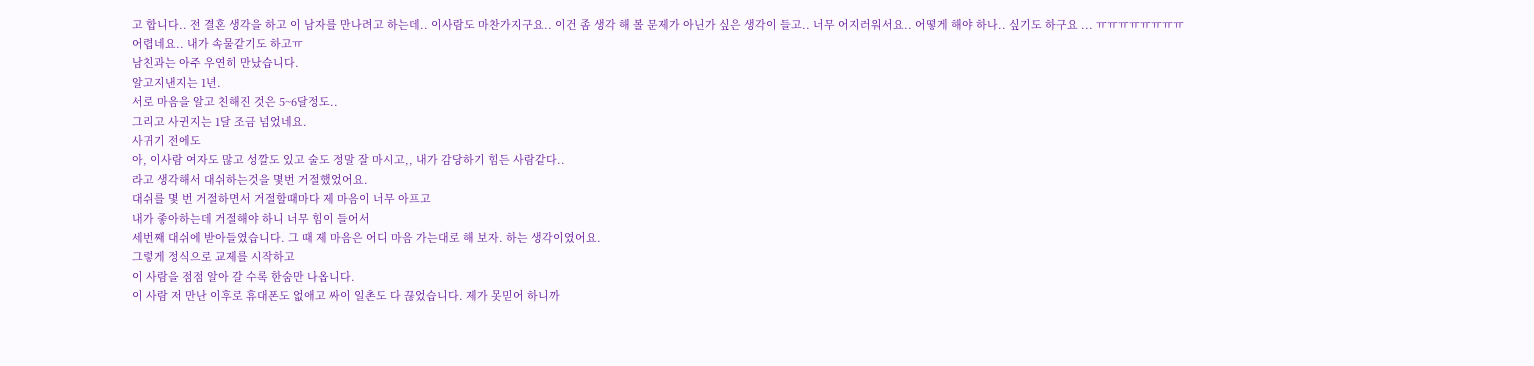고 합니다.. 전 결혼 생각을 하고 이 남자를 만나려고 하는데.. 이사람도 마찬가지구요.. 이건 좀 생각 해 볼 문제가 아닌가 싶은 생각이 들고.. 너무 어지러워서요.. 어떻게 해야 하나.. 싶기도 하구요 ... ㅠㅠㅠㅠㅠㅠㅠㅠ
어렵네요.. 내가 속물같기도 하고ㅠ
남친과는 아주 우연히 만났습니다.
알고지낸지는 1년.
서로 마음을 알고 친해진 것은 5~6달정도..
그리고 사귄지는 1달 조금 넘었네요.
사귀기 전에도
아, 이사람 여자도 많고 성깔도 있고 술도 정말 잘 마시고,, 내가 감당하기 힘든 사람같다..
라고 생각해서 대쉬하는것을 몇번 거절했었어요.
대쉬를 몇 번 거절하면서 거절할때마다 제 마음이 너무 아프고
내가 좋아하는데 거절해야 하니 너무 힘이 들어서
세번째 대쉬에 받아들였습니다. 그 때 제 마음은 어디 마음 가는대로 해 보자. 하는 생각이였어요.
그렇게 정식으로 교제를 시작하고
이 사람을 점점 알아 갈 수록 한숨만 나옵니다.
이 사람 저 만난 이후로 휴대폰도 없애고 싸이 일촌도 다 끊었습니다. 제가 못믿어 하니까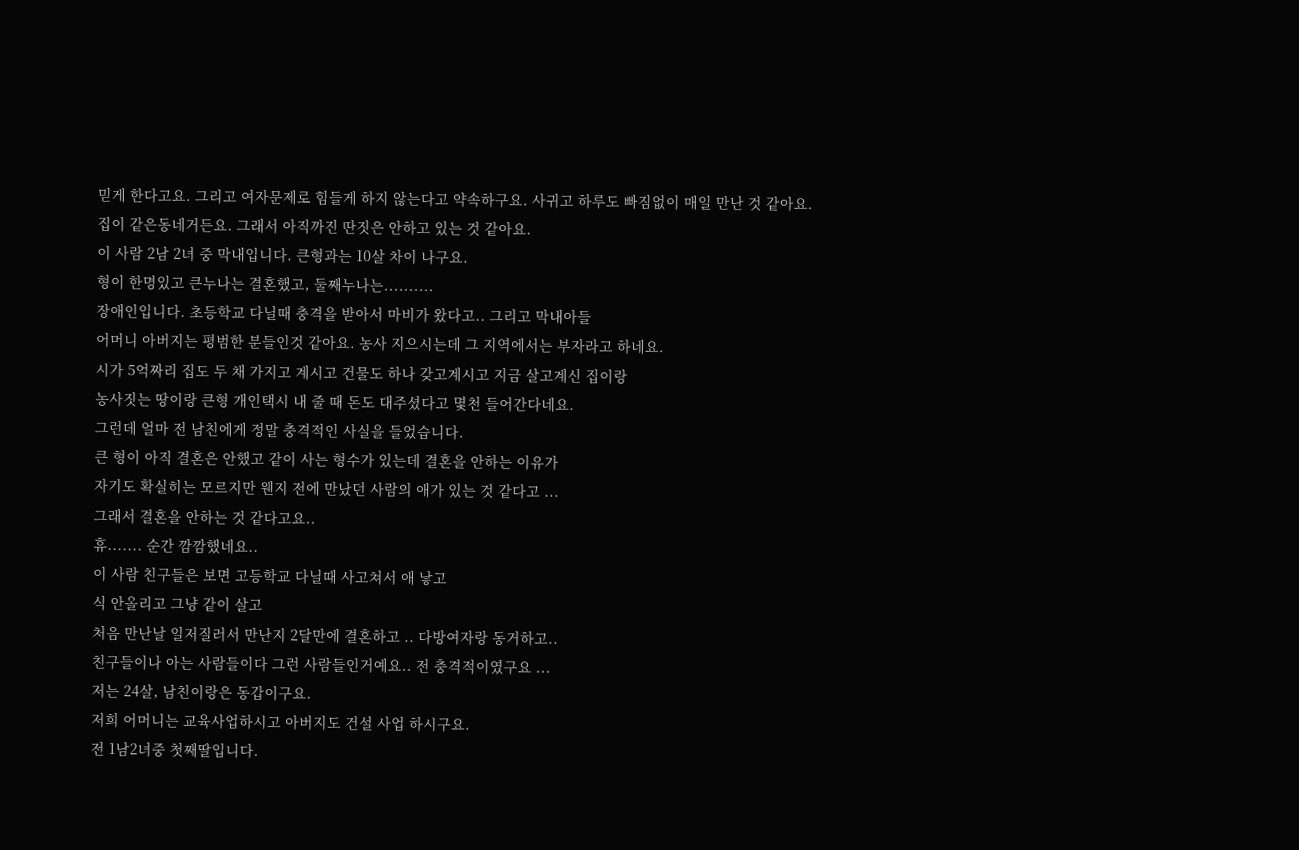믿게 한다고요. 그리고 여자문제로 힘들게 하지 않는다고 약속하구요. 사귀고 하루도 빠짐없이 매일 만난 것 같아요. 집이 같은동네거든요. 그래서 아직까진 딴짓은 안하고 있는 것 같아요.
이 사람 2남 2녀 중 막내입니다. 큰형과는 10살 차이 나구요.
형이 한명있고 큰누나는 결혼했고, 둘째누나는..........
장애인입니다. 초등학교 다닐때 충격을 받아서 마비가 왔다고.. 그리고 막내아들
어머니 아버지는 평범한 분들인것 같아요. 농사 지으시는데 그 지역에서는 부자라고 하네요.
시가 5억짜리 집도 두 채 가지고 계시고 건물도 하나 갖고계시고 지금 살고계신 집이랑
농사짓는 땅이랑 큰형 개인택시 내 줄 때 돈도 대주셨다고 몇천 들어간다네요.
그런데 얼마 전 남친에게 정말 충격적인 사실을 들었습니다.
큰 형이 아직 결혼은 안했고 같이 사는 형수가 있는데 결혼을 안하는 이유가
자기도 확실히는 모르지만 웬지 전에 만났던 사람의 애가 있는 것 같다고 ...
그래서 결혼을 안하는 것 같다고요..
휴....... 순간 깜깜했네요..
이 사람 친구들은 보면 고등학교 다닐때 사고쳐서 애 낳고
식 안올리고 그냥 같이 살고
처음 만난날 일저질러서 만난지 2달만에 결혼하고 .. 다방여자랑 동거하고..
친구들이나 아는 사람들이다 그런 사람들인거예요.. 전 충격적이였구요 ...
저는 24살, 남친이랑은 동갑이구요.
저희 어머니는 교육사업하시고 아버지도 건설 사업 하시구요.
전 1남2녀중 첫째딸입니다.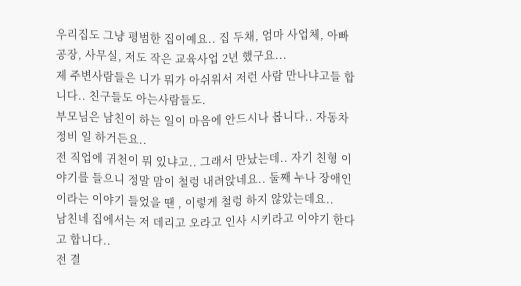우리집도 그냥 평범한 집이예요.. 집 두채, 엄마 사업체, 아빠 공장, 사무실, 저도 작은 교육사업 2년 했구요...
제 주변사람들은 니가 뭐가 아쉬워서 저런 사람 만나냐고들 합니다.. 친구들도 아는사람들도.
부모님은 남친이 하는 일이 마음에 안드시나 봅니다.. 자동차 정비 일 하거든요..
전 직업에 귀천이 뭐 있냐고.. 그래서 만났는데.. 자기 친형 이야기를 들으니 정말 맘이 철렁 내려앉네요.. 둘째 누나 장애인이라는 이야기 들었을 땐 , 이렇게 철렁 하지 않았는데요..
남친네 집에서는 저 데리고 오라고 인사 시키라고 이야기 한다고 합니다..
전 결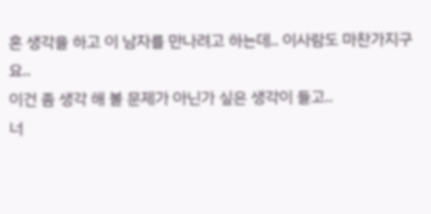혼 생각을 하고 이 남자를 만나려고 하는데.. 이사람도 마찬가지구요..
이건 좀 생각 해 볼 문제가 아닌가 싶은 생각이 들고..
너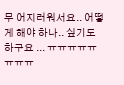무 어지러워서요.. 어떻게 해야 하나.. 싶기도 하구요 ... ㅠㅠㅠㅠㅠㅠㅠㅠ